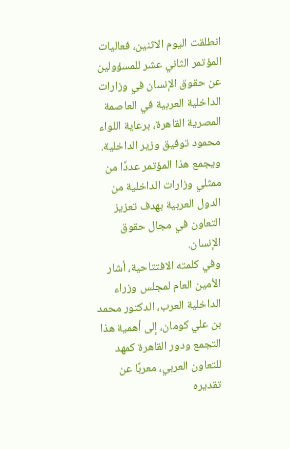انطلقت اليوم الاثنين، فعاليات المؤتمر الثاني عشر للمسؤولين عن حقوق الإنسان في وزارات الداخلية العربية في العاصمة المصرية القاهرة، برعاية اللواء محمود توفيق وزير الداخلية. ويجمع هذا المؤتمر عددًا من ممثلي وزارات الداخلية من الدول العربية بهدف تعزيز التعاون في مجال حقوق الإنسان.
وفي كلمته الافتتاحية، أشار الأمين العام لمجلس وزراء الداخلية العرب، الدكتور محمد بن علي كومان، إلى أهمية هذا التجمع ودور القاهرة كمهد للتعاون العربي، معربًا عن تقديره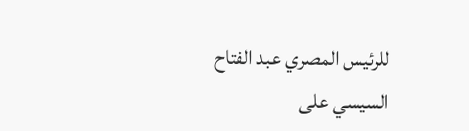للرئيس المصري عبد الفتاح السيسي على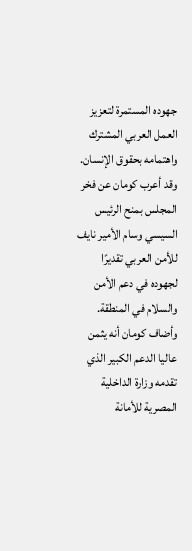جهوده المستمرة لتعزيز العمل العربي المشترك واهتمامه بحقوق الإنسان. وقد أعرب كومان عن فخر المجلس بمنح الرئيس السيسي وسام الأمير نايف للأمن العربي تقديرًا لجهوده في دعم الأمن والسلام في المنطقة.
وأضاف كومان أنه يثمن عاليا الدعم الكبير الذي تقدمه وزارة الداخلية المصرية للأمانة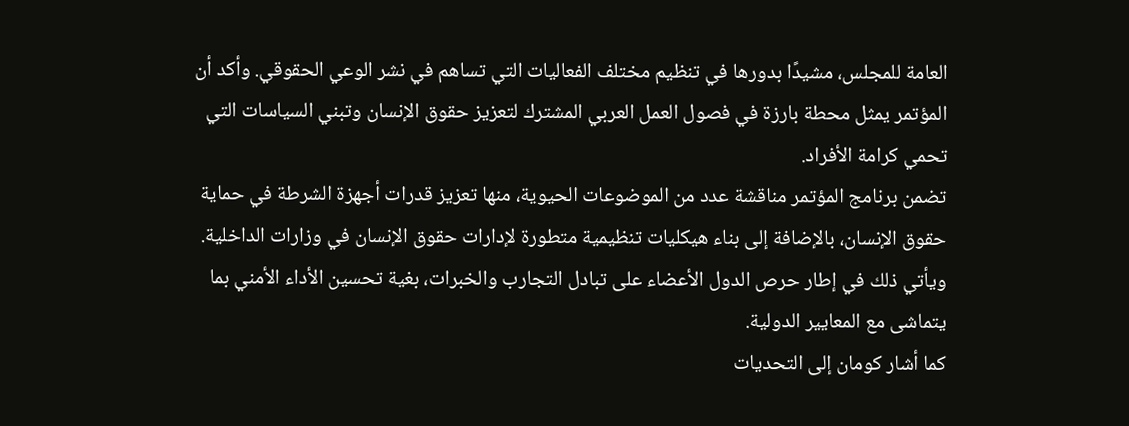العامة للمجلس، مشيدًا بدورها في تنظيم مختلف الفعاليات التي تساهم في نشر الوعي الحقوقي. وأكد أن المؤتمر يمثل محطة بارزة في فصول العمل العربي المشترك لتعزيز حقوق الإنسان وتبني السياسات التي تحمي كرامة الأفراد.
تضمن برنامج المؤتمر مناقشة عدد من الموضوعات الحيوية، منها تعزيز قدرات أجهزة الشرطة في حماية حقوق الإنسان، بالإضافة إلى بناء هيكليات تنظيمية متطورة لإدارات حقوق الإنسان في وزارات الداخلية. ويأتي ذلك في إطار حرص الدول الأعضاء على تبادل التجارب والخبرات، بغية تحسين الأداء الأمني بما يتماشى مع المعايير الدولية.
كما أشار كومان إلى التحديات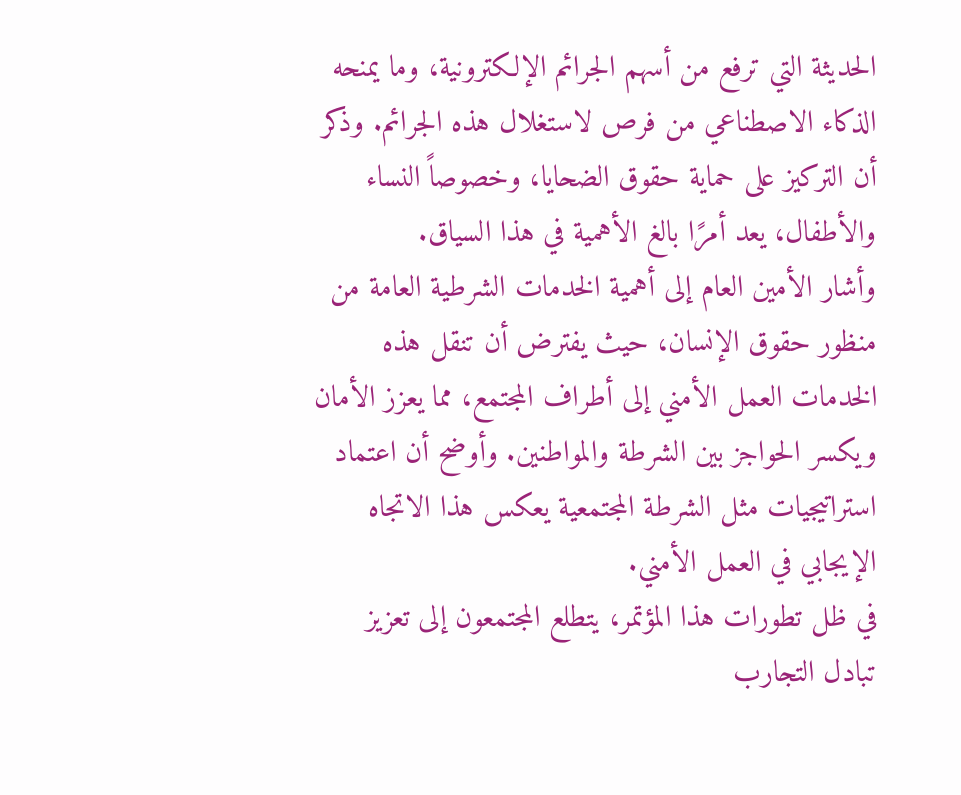الحديثة التي ترفع من أسهم الجرائم الإلكترونية، وما يمنحه الذكاء الاصطناعي من فرص لاستغلال هذه الجرائم. وذكر أن التركيز على حماية حقوق الضحايا، وخصوصاً النساء والأطفال، يعد أمرًا بالغ الأهمية في هذا السياق.
وأشار الأمين العام إلى أهمية الخدمات الشرطية العامة من منظور حقوق الإنسان، حيث يفترض أن تنقل هذه الخدمات العمل الأمني إلى أطراف المجتمع، مما يعزز الأمان ويكسر الحواجز بين الشرطة والمواطنين. وأوضح أن اعتماد استراتيجيات مثل الشرطة المجتمعية يعكس هذا الاتجاه الإيجابي في العمل الأمني.
في ظل تطورات هذا المؤتمر، يتطلع المجتمعون إلى تعزيز تبادل التجارب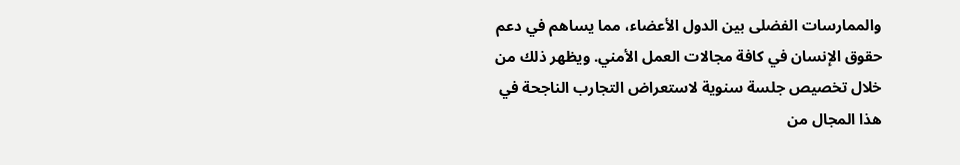والممارسات الفضلى بين الدول الأعضاء، مما يساهم في دعم حقوق الإنسان في كافة مجالات العمل الأمني. ويظهر ذلك من خلال تخصيص جلسة سنوية لاستعراض التجارب الناجحة في هذا المجال من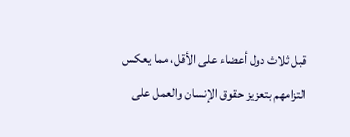قبل ثلاث دول أعضاء على الأقل، مما يعكس التزامهم بتعزيز حقوق الإنسان والعمل على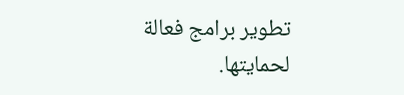تطوير برامج فعالة لحمايتها.